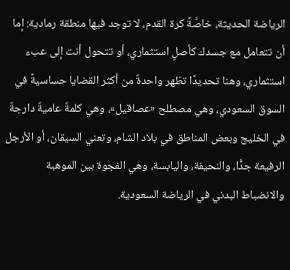الرياضة الحديثة، خاصَّةً كرة القدم، لا توجد فيها منطقة رمادية: إما أن تتعامل مع جسدك كأصلٍ استثماري، أو تتحول أنت إلى عبء استثماري، وهنا تحديدًا تظهر واحدةٌ من أكثر القضايا حساسيةً في السوق السعودي، وهي مصطلح «عصاقيل»، وهي كلمةٌ عاميةٌ دارجةٌ في الخليج وبعض المناطق في بلاد الشام، وتعني السيقان، أو الأرجل الرفيعة جدًّا، والنحيفة، واليابسة، وهي الفجوة بين الموهبة والانضباط البدني في الرياضة السعودية.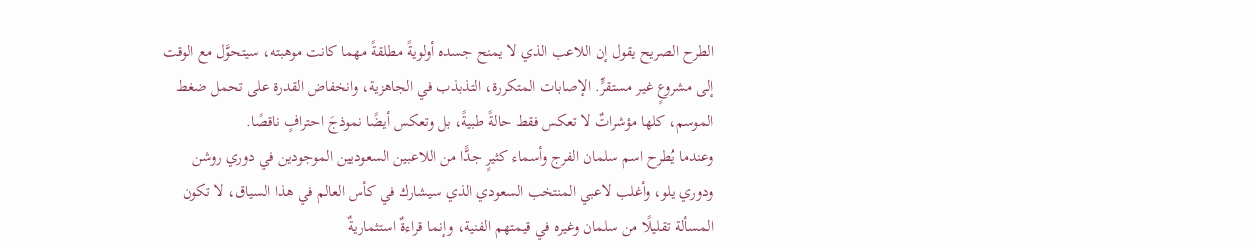الطرح الصريح يقول إن اللاعب الذي لا يمنح جسده أولويةً مطلقةً مهما كانت موهبته، سيتحوَّل مع الوقت إلى مشروعٍ غير مستقرٍّ. الإصابات المتكررة، التذبذب في الجاهزية، وانخفاض القدرة على تحمل ضغط الموسم، كلها مؤشراتٌ لا تعكس فقط حالةً طبيةً، بل وتعكس أيضًا نموذجَ احترافٍ ناقصًا.
وعندما يُطرح اسم سلمان الفرج وأسماء كثيرٍ جدًّا من اللاعبين السعوديين الموجودين في دوري روشن ودوري يلو، وأغلب لاعبي المنتخب السعودي الذي سيشارك في كأس العالم في هذا السياق، لا تكون المسألة تقليلًا من سلمان وغيره في قيمتهم الفنية، وإنما قراءةٌ استثماريةٌ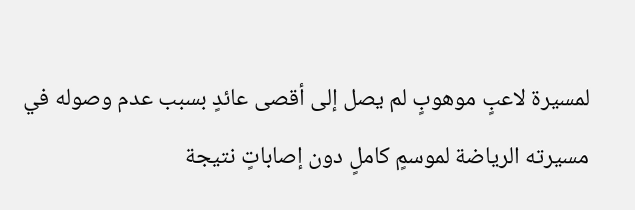لمسيرة لاعبٍ موهوبٍ لم يصل إلى أقصى عائدٍ بسبب عدم وصوله في مسيرته الرياضة لموسمٍ كاملٍ دون إصاباتٍ نتيجة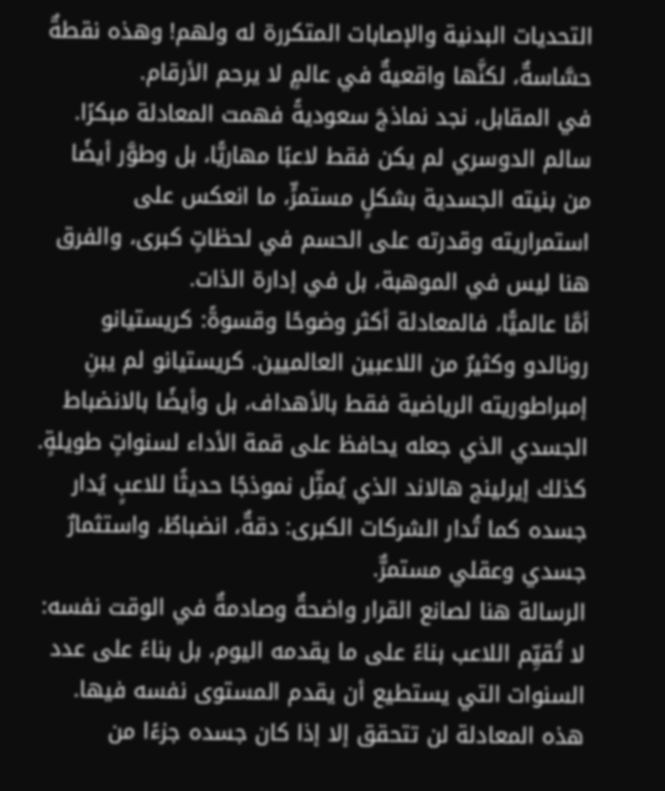التحديات البدنية والإصابات المتكررة له ولهم! وهذه نقطةٌ حسَّاسةٌ، لكنَّها واقعيةٌ في عالمٍ لا يرحم الأرقام.
في المقابل، نجد نماذجَ سعوديةً فهمت المعادلة مبكرًا. سالم الدوسري لم يكن فقط لاعبًا مهاريًّا، بل وطوَّر أيضًا من بنيته الجسدية بشكلٍ مستمرٍّ، ما انعكس على استمراريته وقدرته على الحسم في لحظاتٍ كبرى، والفرق هنا ليس في الموهبة، بل في إدارة الذات.
أمَّا عالميًّا، فالمعادلة أكثر وضوحًا وقسوةً: كريستيانو رونالدو وكثيرٌ من اللاعبين العالميين. كريستيانو لم يبنِ إمبراطوريته الرياضية فقط بالأهداف، بل وأيضًا بالانضباط الجسدي الذي جعله يحافظ على قمة الأداء لسنواتٍ طويلةٍ. كذلك إيرلينج هالاند الذي يُمثِّل نموذجًا حديثًا للاعبٍ يُدار جسده كما تُدار الشركات الكبرى: دقةٌ، انضباطٌ، واستثمارٌ جسدي وعقلي مستمرٌّ.
الرسالة هنا لصانع القرار واضحةٌ وصادمةٌ في الوقت نفسه: لا تُقيِّم اللاعب بناءً على ما يقدمه اليوم، بل بناءً على عدد السنوات التي يستطيع أن يقدم المستوى نفسه فيها. هذه المعادلة لن تتحقق إلا إذا كان جسده جزءًا من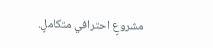مشروعٍ احترافي متكاملٍ.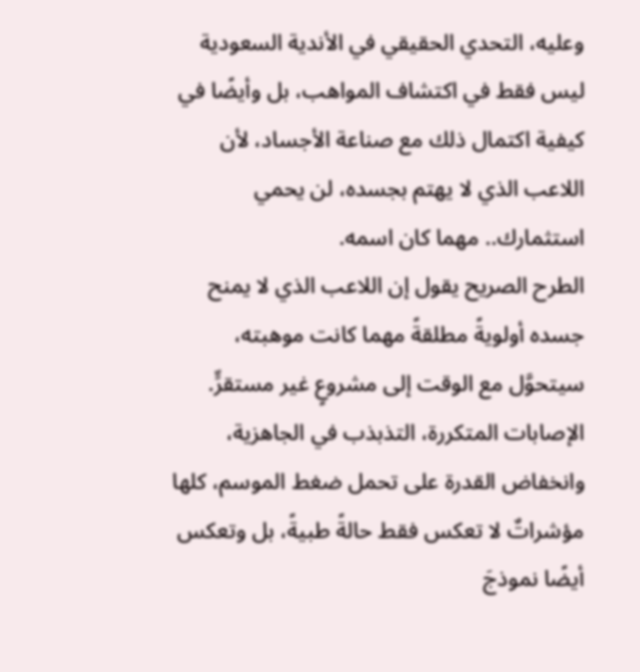وعليه، التحدي الحقيقي في الأندية السعودية ليس فقط في اكتشاف المواهب، بل وأيضًا في كيفية اكتمال ذلك مع صناعة الأجساد، لأن اللاعب الذي لا يهتم بجسده، لن يحمي استثمارك.. مهما كان اسمه.
الطرح الصريح يقول إن اللاعب الذي لا يمنح جسده أولويةً مطلقةً مهما كانت موهبته، سيتحوَّل مع الوقت إلى مشروعٍ غير مستقرٍّ. الإصابات المتكررة، التذبذب في الجاهزية، وانخفاض القدرة على تحمل ضغط الموسم، كلها مؤشراتٌ لا تعكس فقط حالةً طبيةً، بل وتعكس أيضًا نموذجَ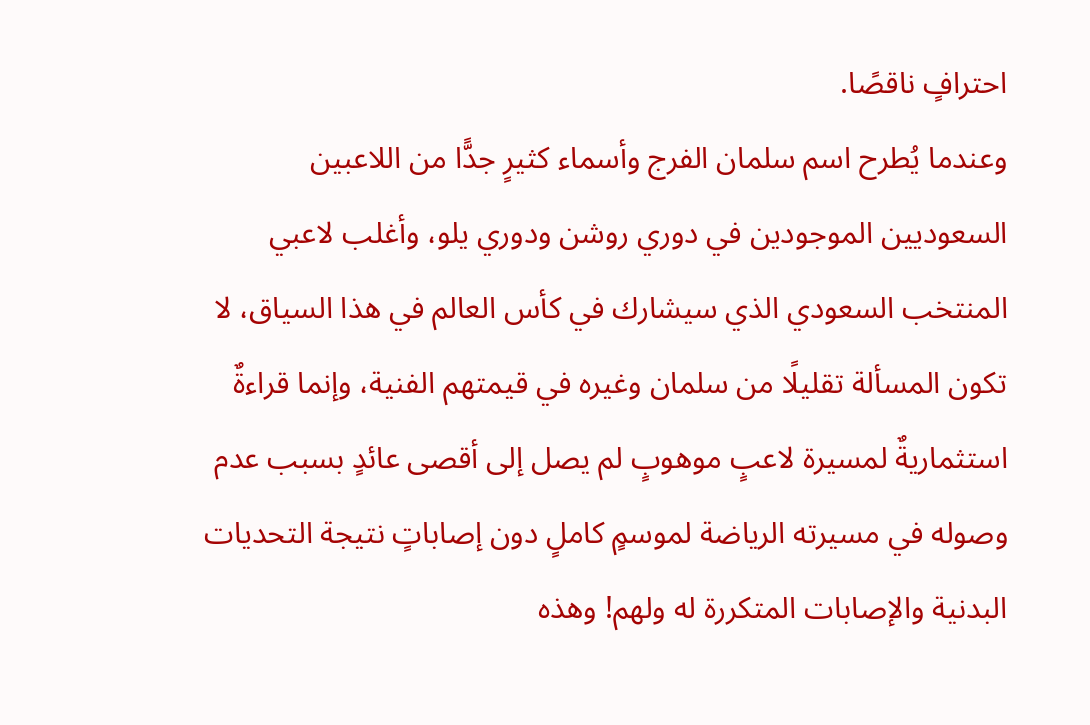احترافٍ ناقصًا.
وعندما يُطرح اسم سلمان الفرج وأسماء كثيرٍ جدًّا من اللاعبين السعوديين الموجودين في دوري روشن ودوري يلو، وأغلب لاعبي المنتخب السعودي الذي سيشارك في كأس العالم في هذا السياق، لا تكون المسألة تقليلًا من سلمان وغيره في قيمتهم الفنية، وإنما قراءةٌ استثماريةٌ لمسيرة لاعبٍ موهوبٍ لم يصل إلى أقصى عائدٍ بسبب عدم وصوله في مسيرته الرياضة لموسمٍ كاملٍ دون إصاباتٍ نتيجة التحديات البدنية والإصابات المتكررة له ولهم! وهذه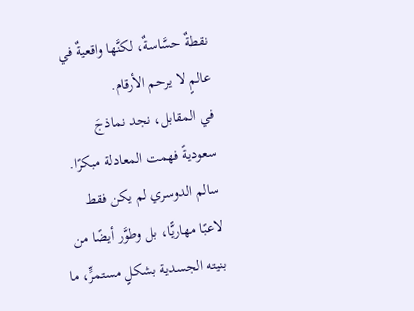نقطةٌ حسَّاسةٌ، لكنَّها واقعيةٌ في عالمٍ لا يرحم الأرقام.
في المقابل، نجد نماذجَ سعوديةً فهمت المعادلة مبكرًا. سالم الدوسري لم يكن فقط لاعبًا مهاريًّا، بل وطوَّر أيضًا من بنيته الجسدية بشكلٍ مستمرٍّ، ما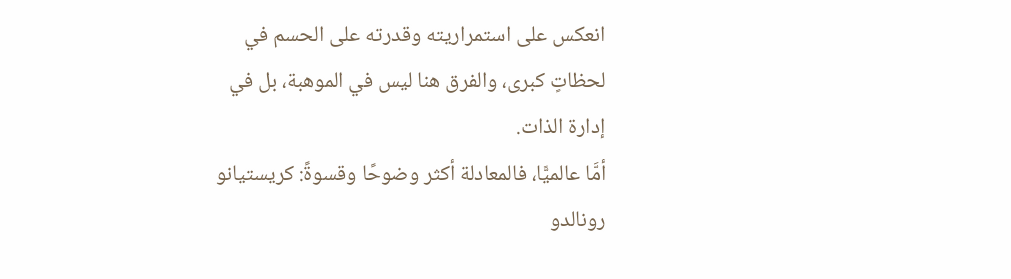انعكس على استمراريته وقدرته على الحسم في لحظاتٍ كبرى، والفرق هنا ليس في الموهبة، بل في إدارة الذات.
أمَّا عالميًّا، فالمعادلة أكثر وضوحًا وقسوةً: كريستيانو رونالدو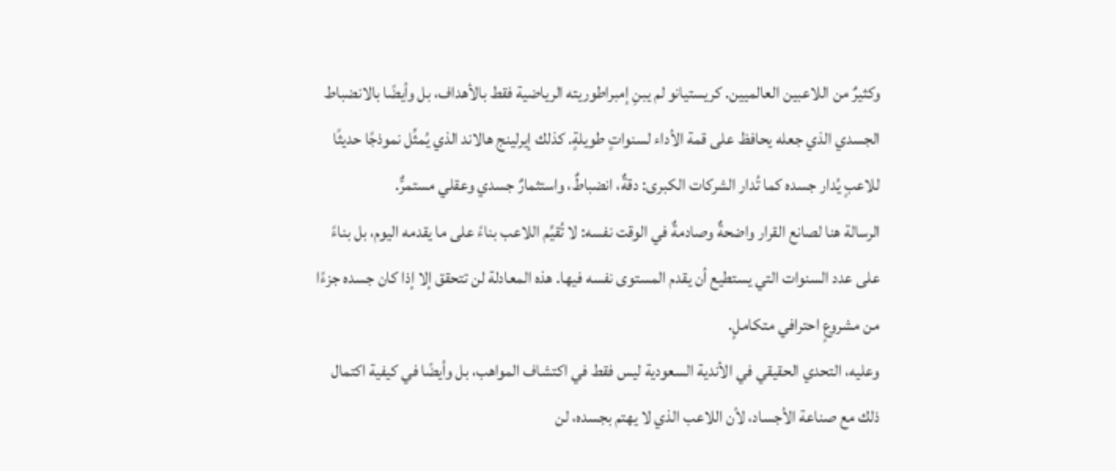وكثيرٌ من اللاعبين العالميين. كريستيانو لم يبنِ إمبراطوريته الرياضية فقط بالأهداف، بل وأيضًا بالانضباط الجسدي الذي جعله يحافظ على قمة الأداء لسنواتٍ طويلةٍ. كذلك إيرلينج هالاند الذي يُمثِّل نموذجًا حديثًا للاعبٍ يُدار جسده كما تُدار الشركات الكبرى: دقةٌ، انضباطٌ، واستثمارٌ جسدي وعقلي مستمرٌّ.
الرسالة هنا لصانع القرار واضحةٌ وصادمةٌ في الوقت نفسه: لا تُقيِّم اللاعب بناءً على ما يقدمه اليوم، بل بناءً على عدد السنوات التي يستطيع أن يقدم المستوى نفسه فيها. هذه المعادلة لن تتحقق إلا إذا كان جسده جزءًا من مشروعٍ احترافي متكاملٍ.
وعليه، التحدي الحقيقي في الأندية السعودية ليس فقط في اكتشاف المواهب، بل وأيضًا في كيفية اكتمال ذلك مع صناعة الأجساد، لأن اللاعب الذي لا يهتم بجسده، لن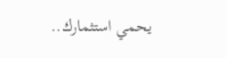يحمي استثمارك..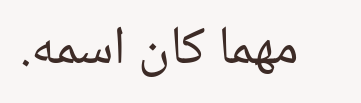مهما كان اسمه.